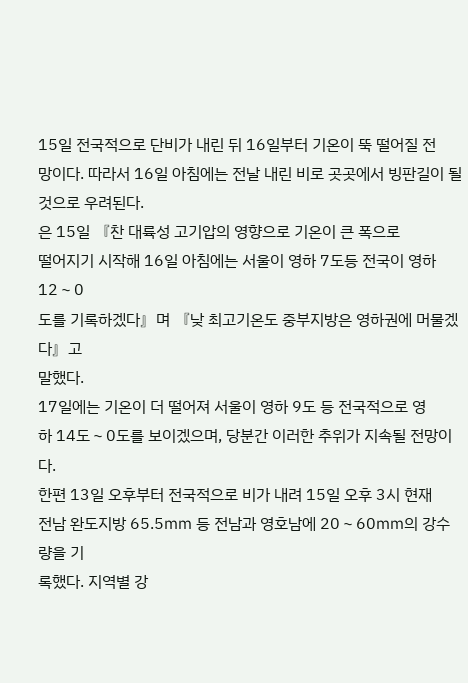15일 전국적으로 단비가 내린 뒤 16일부터 기온이 뚝 떨어질 전
망이다. 따라서 16일 아침에는 전날 내린 비로 곳곳에서 빙판길이 될
것으로 우려된다.
은 15일 『찬 대륙성 고기압의 영향으로 기온이 큰 폭으로
떨어지기 시작해 16일 아침에는 서울이 영하 7도등 전국이 영하 12∼0
도를 기록하겠다』며 『낮 최고기온도 중부지방은 영하권에 머물겠다』고
말했다.
17일에는 기온이 더 떨어져 서울이 영하 9도 등 전국적으로 영
하 14도∼0도를 보이겠으며, 당분간 이러한 추위가 지속될 전망이다.
한편 13일 오후부터 전국적으로 비가 내려 15일 오후 3시 현재
전남 완도지방 65.5㎜ 등 전남과 영호남에 20∼60㎜의 강수량을 기
록했다. 지역별 강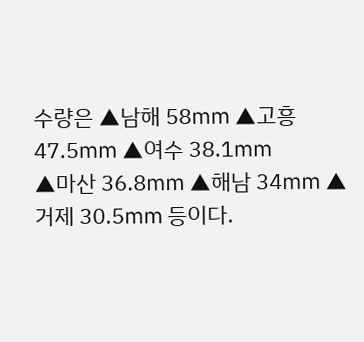수량은 ▲남해 58㎜ ▲고흥 47.5㎜ ▲여수 38.1㎜
▲마산 36.8㎜ ▲해남 34㎜ ▲거제 30.5㎜ 등이다.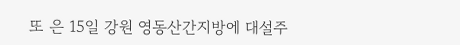또 은 15일 강원 영동산간지방에 대설주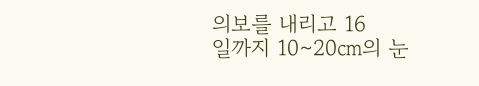의보를 내리고 16
일까지 10∼20㎝의 눈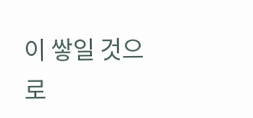이 쌓일 것으로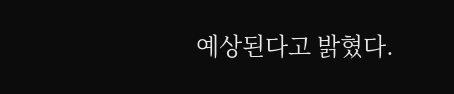예상된다고 밝혔다.